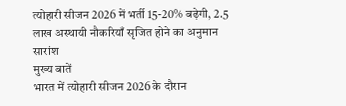त्योहारी सीजन 2026 में भर्ती 15-20% बढ़ेगी, 2.5 लाख अस्थायी नौकरियाँ सृजित होने का अनुमान
सारांश
मुख्य बातें
भारत में त्योहारी सीजन 2026 के दौरान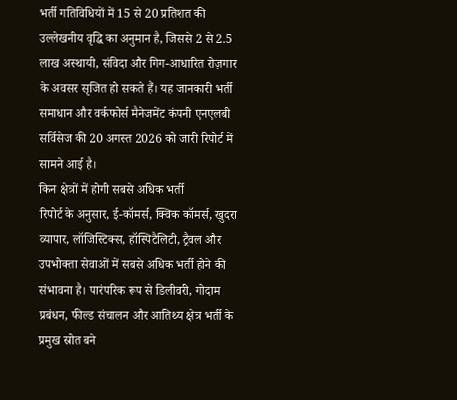भर्ती गतिविधियों में 15 से 20 प्रतिशत की उल्लेखनीय वृद्धि का अनुमान है, जिससे 2 से 2.5 लाख अस्थायी, संविदा और गिग-आधारित रोज़गार के अवसर सृजित हो सकते हैं। यह जानकारी भर्ती समाधान और वर्कफोर्स मैनेजमेंट कंपनी एनएलबी सर्विसेज की 20 अगस्त 2026 को जारी रिपोर्ट में सामने आई है।
किन क्षेत्रों में होगी सबसे अधिक भर्ती
रिपोर्ट के अनुसार, ई-कॉमर्स, क्विक कॉमर्स, खुदरा व्यापार, लॉजिस्टिक्स, हॉस्पिटैलिटी, ट्रैवल और उपभोक्ता सेवाओं में सबसे अधिक भर्ती होने की संभावना है। पारंपरिक रूप से डिलीवरी, गोदाम प्रबंधन, फील्ड संचालन और आतिथ्य क्षेत्र भर्ती के प्रमुख स्रोत बने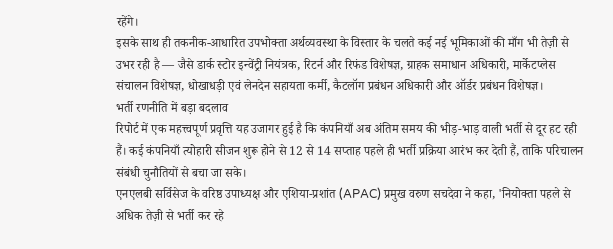रहेंगे।
इसके साथ ही तकनीक-आधारित उपभोक्ता अर्थव्यवस्था के विस्तार के चलते कई नई भूमिकाओं की माँग भी तेज़ी से उभर रही है — जैसे डार्क स्टोर इन्वेंट्री नियंत्रक, रिटर्न और रिफंड विशेषज्ञ, ग्राहक समाधान अधिकारी, मार्केटप्लेस संचालन विशेषज्ञ, धोखाधड़ी एवं लेनदेन सहायता कर्मी, कैटलॉग प्रबंधन अधिकारी और ऑर्डर प्रबंधन विशेषज्ञ।
भर्ती रणनीति में बड़ा बदलाव
रिपोर्ट में एक महत्त्वपूर्ण प्रवृत्ति यह उजागर हुई है कि कंपनियाँ अब अंतिम समय की भीड़-भाड़ वाली भर्ती से दूर हट रही हैं। कई कंपनियाँ त्योहारी सीजन शुरू होने से 12 से 14 सप्ताह पहले ही भर्ती प्रक्रिया आरंभ कर देती हैं, ताकि परिचालन संबंधी चुनौतियों से बचा जा सके।
एनएलबी सर्विसेज के वरिष्ठ उपाध्यक्ष और एशिया-प्रशांत (APAC) प्रमुख वरुण सचदेवा ने कहा, 'नियोक्ता पहले से अधिक तेज़ी से भर्ती कर रहे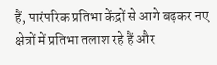हैं, पारंपरिक प्रतिभा केंद्रों से आगे बढ़कर नए क्षेत्रों में प्रतिभा तलाश रहे हैं और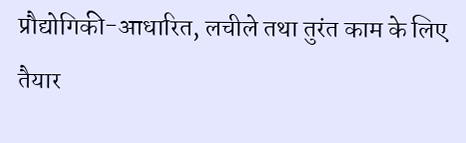प्रौद्योगिकी-आधारित, लचीले तथा तुरंत काम के लिए तैयार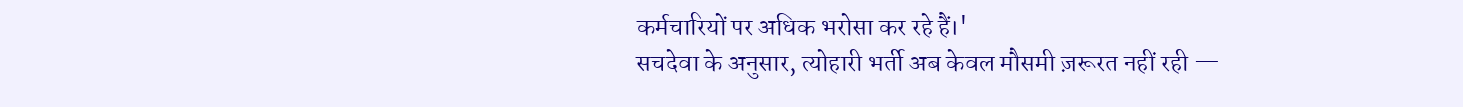कर्मचारियों पर अधिक भरोसा कर रहे हैं।'
सचदेवा के अनुसार, त्योहारी भर्ती अब केवल मौसमी ज़रूरत नहीं रही —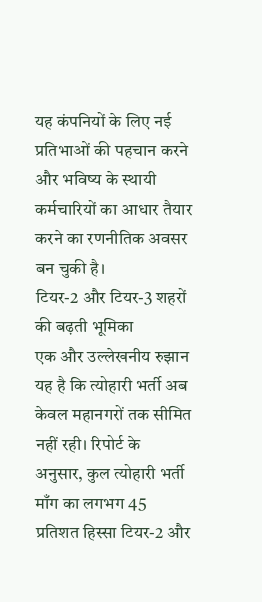यह कंपनियों के लिए नई प्रतिभाओं की पहचान करने और भविष्य के स्थायी कर्मचारियों का आधार तैयार करने का रणनीतिक अवसर बन चुकी है।
टियर-2 और टियर-3 शहरों की बढ़ती भूमिका
एक और उल्लेखनीय रुझान यह है कि त्योहारी भर्ती अब केवल महानगरों तक सीमित नहीं रही। रिपोर्ट के अनुसार, कुल त्योहारी भर्ती माँग का लगभग 45 प्रतिशत हिस्सा टियर-2 और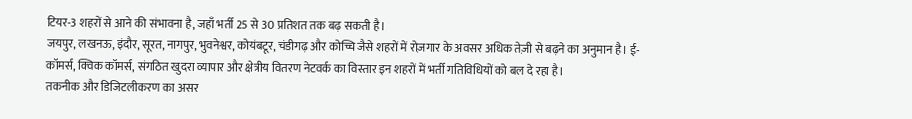टियर-3 शहरों से आने की संभावना है, जहाँ भर्ती 25 से 30 प्रतिशत तक बढ़ सकती है।
जयपुर, लखनऊ, इंदौर, सूरत, नागपुर, भुवनेश्वर, कोयंबटूर, चंडीगढ़ और कोच्चि जैसे शहरों में रोज़गार के अवसर अधिक तेज़ी से बढ़ने का अनुमान है। ई-कॉमर्स, क्विक कॉमर्स, संगठित खुदरा व्यापार और क्षेत्रीय वितरण नेटवर्क का विस्तार इन शहरों में भर्ती गतिविधियों को बल दे रहा है।
तकनीक और डिजिटलीकरण का असर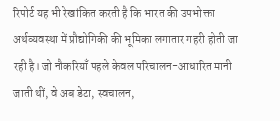रिपोर्ट यह भी रेखांकित करती है कि भारत की उपभोक्ता अर्थव्यवस्था में प्रौद्योगिकी की भूमिका लगातार गहरी होती जा रही है। जो नौकरियाँ पहले केवल परिचालन-आधारित मानी जाती थीं, वे अब डेटा, स्वचालन,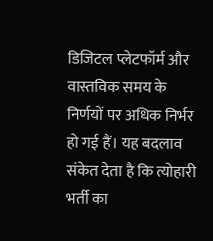डिजिटल प्लेटफॉर्म और वास्तविक समय के निर्णयों पर अधिक निर्भर हो गई हैं। यह बदलाव संकेत देता है कि त्योहारी भर्ती का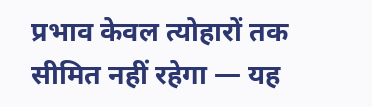प्रभाव केवल त्योहारों तक सीमित नहीं रहेगा — यह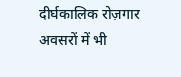दीर्घकालिक रोज़गार अवसरों में भी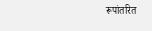रूपांतरित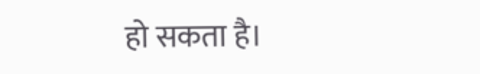हो सकता है।